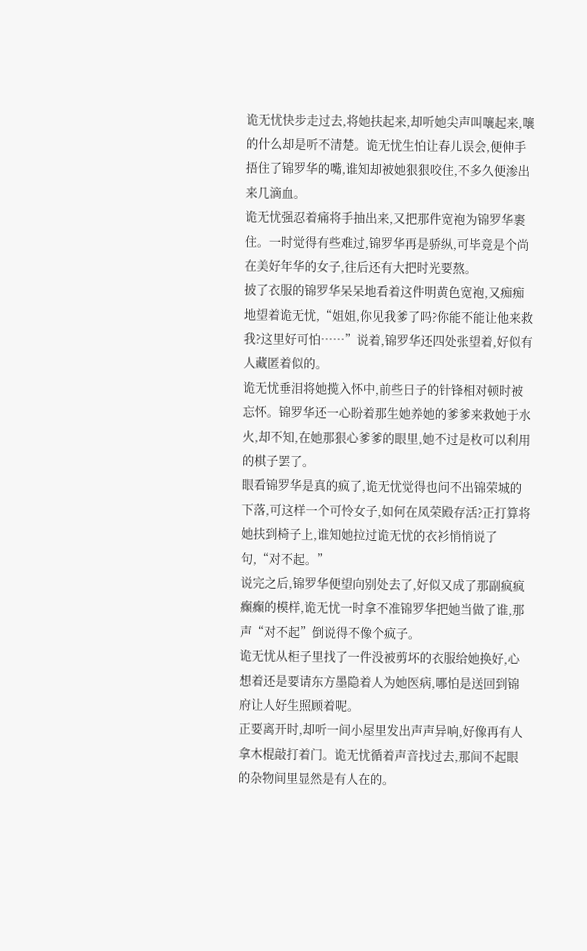诡无忧快步走过去,将她扶起来,却听她尖声叫嚷起来,嚷的什么却是听不清楚。诡无忧生怕让春儿误会,便伸手捂住了锦罗华的嘴,谁知却被她狠狠咬住,不多久便渗出来几滴血。
诡无忧强忍着痛将手抽出来,又把那件宽袍为锦罗华裹住。一时觉得有些难过,锦罗华再是骄纵,可毕竟是个尚在美好年华的女子,往后还有大把时光要熬。
披了衣服的锦罗华呆呆地看着这件明黄色宽袍,又痴痴地望着诡无忧,“姐姐,你见我爹了吗?你能不能让他来救我?这里好可怕……”说着,锦罗华还四处张望着,好似有人藏匿着似的。
诡无忧垂泪将她揽入怀中,前些日子的针锋相对顿时被忘怀。锦罗华还一心盼着那生她养她的爹爹来救她于水火,却不知,在她那狠心爹爹的眼里,她不过是枚可以利用的棋子罢了。
眼看锦罗华是真的疯了,诡无忧觉得也问不出锦荣城的下落,可这样一个可怜女子,如何在凤荣殿存活?正打算将她扶到椅子上,谁知她拉过诡无忧的衣衫悄悄说了句,“对不起。”
说完之后,锦罗华便望向别处去了,好似又成了那副疯疯癫癫的模样,诡无忧一时拿不准锦罗华把她当做了谁,那声“对不起”倒说得不像个疯子。
诡无忧从柜子里找了一件没被剪坏的衣服给她换好,心想着还是要请东方墨隐着人为她医病,哪怕是送回到锦府让人好生照顾着呢。
正要离开时,却听一间小屋里发出声声异响,好像再有人拿木棍敲打着门。诡无忧循着声音找过去,那间不起眼的杂物间里显然是有人在的。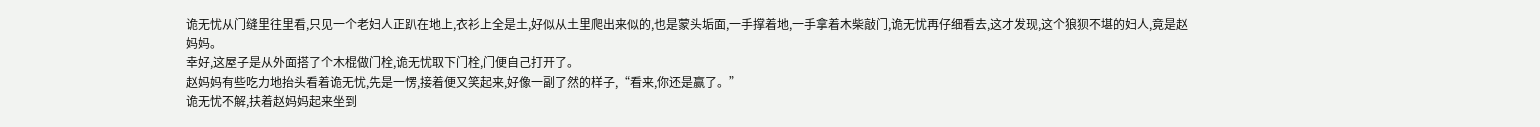诡无忧从门缝里往里看,只见一个老妇人正趴在地上,衣衫上全是土,好似从土里爬出来似的,也是蒙头垢面,一手撑着地,一手拿着木柴敲门,诡无忧再仔细看去,这才发现,这个狼狈不堪的妇人,竟是赵妈妈。
幸好,这屋子是从外面搭了个木棍做门栓,诡无忧取下门栓,门便自己打开了。
赵妈妈有些吃力地抬头看着诡无忧,先是一愣,接着便又笑起来,好像一副了然的样子,“看来,你还是赢了。”
诡无忧不解,扶着赵妈妈起来坐到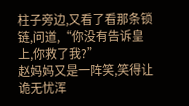柱子旁边,又看了看那条锁链,问道,“你没有告诉皇上,你救了我?”
赵妈妈又是一阵笑,笑得让诡无忧浑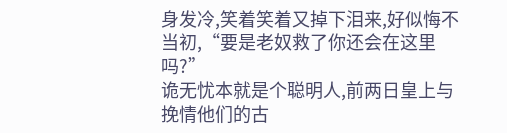身发冷,笑着笑着又掉下泪来,好似悔不当初,“要是老奴救了你还会在这里吗?”
诡无忧本就是个聪明人,前两日皇上与挽情他们的古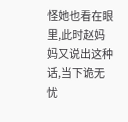怪她也看在眼里,此时赵妈妈又说出这种话,当下诡无忧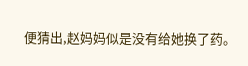便猜出,赵妈妈似是没有给她换了药。